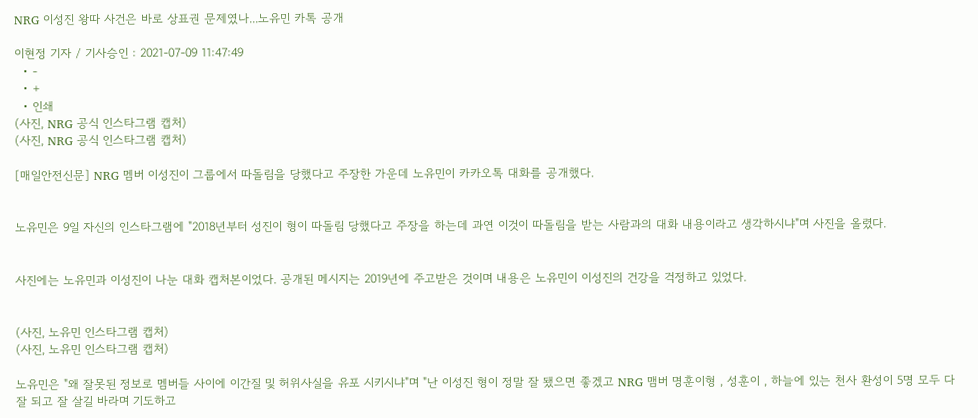NRG 이성진 왕따 사건은 바로 상표권 문제였나...노유민 카톡 공개

이현정 기자 / 기사승인 : 2021-07-09 11:47:49
  • -
  • +
  • 인쇄
(사진, NRG 공식 인스타그램 캡처)
(사진, NRG 공식 인스타그램 캡처)

[매일안전신문] NRG 멤버 이성진이 그룹에서 따돌림을 당했다고 주장한 가운데 노유민이 카카오톡 대화를 공개했다.


노유민은 9일 자신의 인스타그램에 "2018년부터 성진이 형이 따돌림 당했다고 주장을 하는데 과연 이것이 따돌림을 받는 사람과의 대화 내용이라고 생각하시냐"며 사진을 올렸다.


사진에는 노유민과 이성진이 나눈 대화 캡처본이었다. 공개된 메시지는 2019년에 주고받은 것이며 내용은 노유민이 이성진의 건강을 걱정하고 있었다.


(사진, 노유민 인스타그램 캡처)
(사진, 노유민 인스타그램 캡처)

노유민은 "왜 잘못된 정보로 멤버들 사이에 이간질 및 허위사실을 유포 시키시냐"며 "난 이성진 형이 정말 잘 됐으면 좋겠고 NRG 맴버 명훈이형 , 성훈이 , 하늘에 있는 천사 환성이 5명 모두 다 잘 되고 잘 살길 바라며 기도하고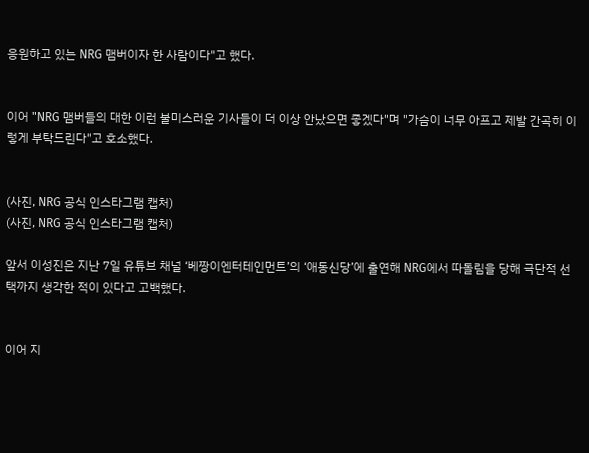응원하고 있는 NRG 맴버이자 한 사람이다"고 했다.


이어 "NRG 맴버들의 대한 이런 불미스러운 기사들이 더 이상 안났으면 좋겠다"며 "가슴이 너무 아프고 제발 간곡히 이렇게 부탁드린다"고 호소했다.


(사진, NRG 공식 인스타그램 캡처)
(사진, NRG 공식 인스타그램 캡처)

앞서 이성진은 지난 7일 유튜브 채널 ‘베짱이엔터테인먼트’의 ‘애동신당’에 출연해 NRG에서 따돌림을 당해 극단적 선택까지 생각한 적이 있다고 고백했다.


이어 지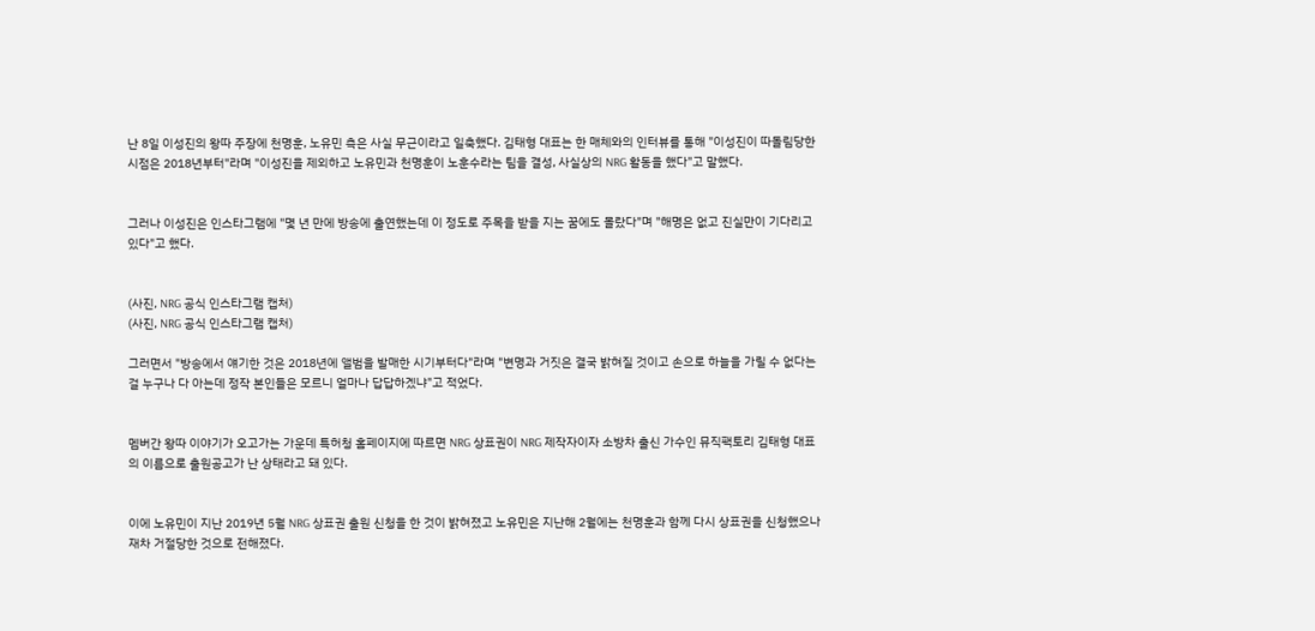난 8일 이성진의 왕따 주장에 천명훈, 노유민 측은 사실 무근이라고 일축했다. 김태형 대표는 한 매체와의 인터뷰를 통해 "이성진이 따돌림당한 시점은 2018년부터"라며 "이성진을 제외하고 노유민과 천명훈이 노훈수라는 팀을 결성, 사실상의 NRG 활동을 했다"고 말했다.


그러나 이성진은 인스타그램에 "몇 년 만에 방송에 출연했는데 이 정도로 주목을 받을 지는 꿈에도 몰랐다"며 "해명은 없고 진실만이 기다리고 있다"고 했다.


(사진, NRG 공식 인스타그램 캡처)
(사진, NRG 공식 인스타그램 캡처)

그러면서 "방송에서 얘기한 것은 2018년에 앨범을 발매한 시기부터다"라며 "변명과 거짓은 결국 밝혀질 것이고 손으로 하늘을 가릴 수 없다는 걸 누구나 다 아는데 정작 본인들은 모르니 얼마나 답답하겠냐"고 적었다.


멤버간 왕따 이야기가 오고가는 가운데 특허청 홈페이지에 따르면 NRG 상표권이 NRG 제작자이자 소방차 출신 가수인 뮤직팩토리 김태형 대표의 이름으로 출원공고가 난 상태라고 돼 있다.


이에 노유민이 지난 2019년 5월 NRG 상표권 출원 신청을 한 것이 밝혀졌고 노유민은 지난해 2월에는 천명훈과 함께 다시 상표권을 신청했으나 재차 거절당한 것으로 전해졌다.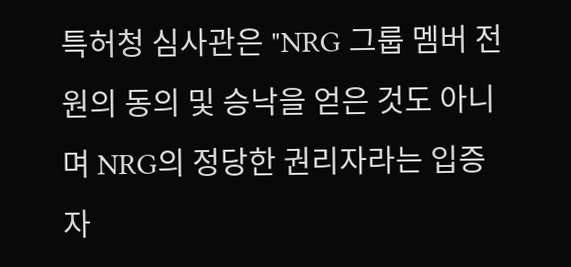특허청 심사관은 "NRG 그룹 멤버 전원의 동의 및 승낙을 얻은 것도 아니며 NRG의 정당한 권리자라는 입증 자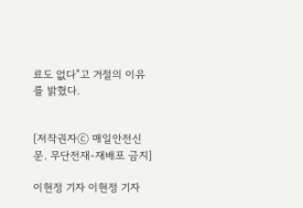료도 없다"고 거절의 이유를 밝혔다.


[저작권자ⓒ 매일안전신문. 무단전재-재배포 금지]

이현정 기자 이현정 기자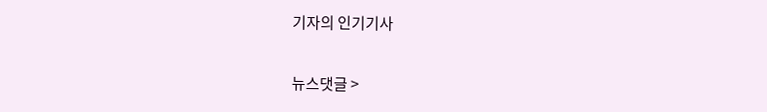기자의 인기기사

뉴스댓글 >